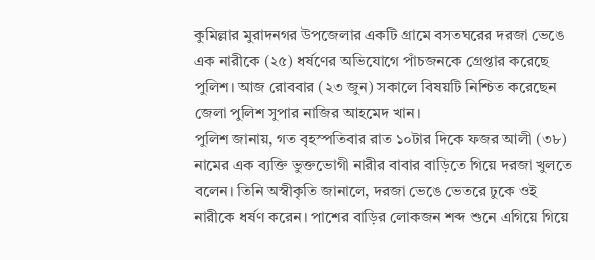কুমিল্লার মুরাদনগর উপজেলার একটি গ্রামে বসতঘরের দরজা ভেঙে এক নারীকে (২৫) ধর্ষণের অভিযোগে পাঁচজনকে গ্রেপ্তার করেছে পুলিশ। আজ রোববার (২৩ জুন) সকালে বিষয়টি নিশ্চিত করেছেন জেলা পুলিশ সুপার নাজির আহমেদ খান।
পুলিশ জানায়, গত বৃহস্পতিবার রাত ১০টার দিকে ফজর আলী (৩৮) নামের এক ব্যক্তি ভুক্তভোগী নারীর বাবার বাড়িতে গিয়ে দরজা খুলতে বলেন। তিনি অস্বীকৃতি জানালে, দরজা ভেঙে ভেতরে ঢুকে ওই নারীকে ধর্ষণ করেন। পাশের বাড়ির লোকজন শব্দ শুনে এগিয়ে গিয়ে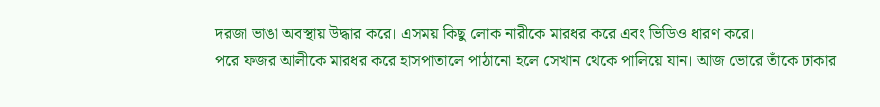দরজা ভাঙা অবস্থায় উদ্ধার করে। এসময় কিছু লোক নারীকে মারধর করে এবং ভিডিও ধারণ করে।
পরে ফজর আলীকে মারধর করে হাসপাতালে পাঠানো হলে সেখান থেকে পালিয়ে যান। আজ ভোরে তাঁকে ঢাকার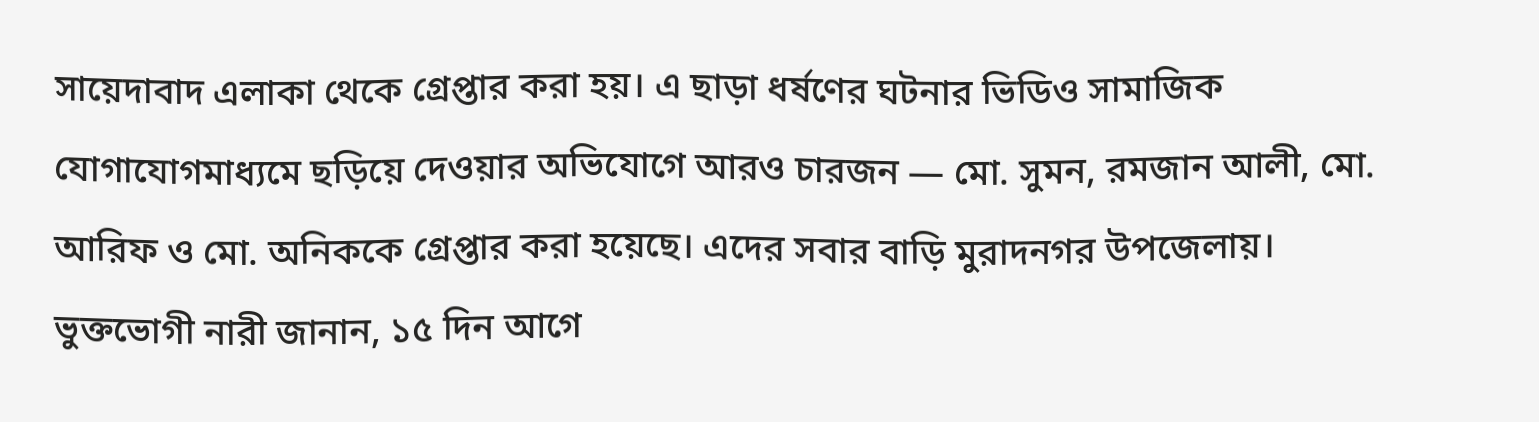সায়েদাবাদ এলাকা থেকে গ্রেপ্তার করা হয়। এ ছাড়া ধর্ষণের ঘটনার ভিডিও সামাজিক যোগাযোগমাধ্যমে ছড়িয়ে দেওয়ার অভিযোগে আরও চারজন — মো. সুমন, রমজান আলী, মো. আরিফ ও মো. অনিককে গ্রেপ্তার করা হয়েছে। এদের সবার বাড়ি মুরাদনগর উপজেলায়।
ভুক্তভোগী নারী জানান, ১৫ দিন আগে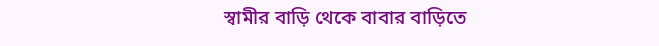স্বামীর বাড়ি থেকে বাবার বাড়িতে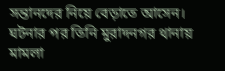সন্তানদের নিয়ে বেড়াতে আসেন। ঘটনার পর তিনি মুরাদনগর থানায় মামলা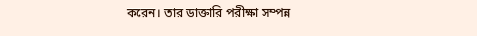করেন। তার ডাক্তারি পরীক্ষা সম্পন্ন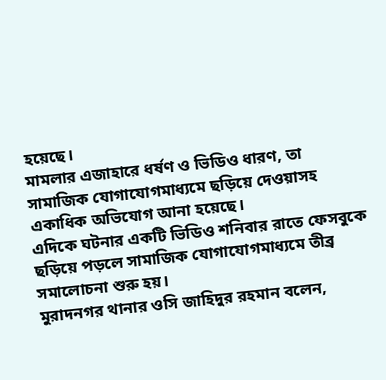হয়েছে।
মামলার এজাহারে ধর্ষণ ও ভিডিও ধারণ, তা সামাজিক যোগাযোগমাধ্যমে ছড়িয়ে দেওয়াসহ একাধিক অভিযোগ আনা হয়েছে।
এদিকে ঘটনার একটি ভিডিও শনিবার রাতে ফেসবুকে ছড়িয়ে পড়লে সামাজিক যোগাযোগমাধ্যমে তীব্র সমালোচনা শুরু হয়।
মুরাদনগর থানার ওসি জাহিদুর রহমান বলেন,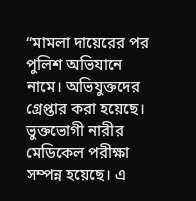“মামলা দায়েরের পর পুলিশ অভিযানে নামে। অভিযুক্তদের গ্রেপ্তার করা হয়েছে। ভুক্তভোগী নারীর মেডিকেল পরীক্ষা সম্পন্ন হয়েছে। এ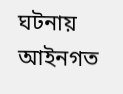ঘটনায় আইনগত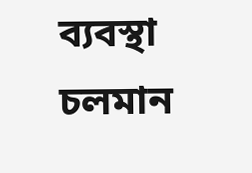ব্যবস্থা চলমান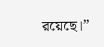রয়েছে।”